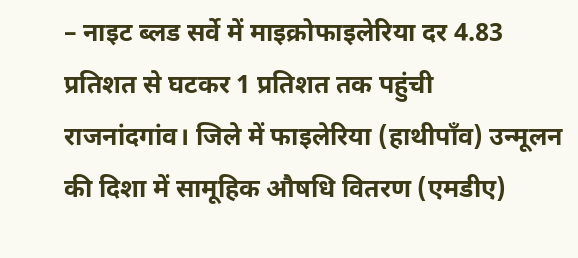– नाइट ब्लड सर्वे में माइक्रोफाइलेरिया दर 4.83 प्रतिशत से घटकर 1 प्रतिशत तक पहुंची
राजनांदगांव। जिले में फाइलेरिया (हाथीपाँव) उन्मूलन की दिशा में सामूहिक औषधि वितरण (एमडीए)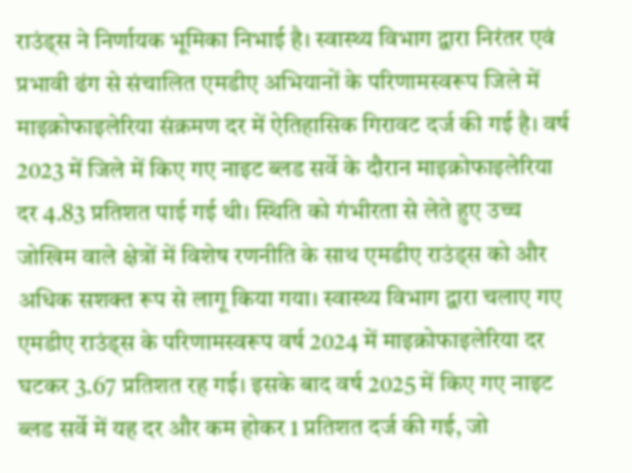राउंड्स ने निर्णायक भूमिका निभाई है। स्वास्थ्य विभाग द्वारा निरंतर एवं प्रभावी ढंग से संचालित एमडीए अभियानों के परिणामस्वरूप जिले में माइक्रोफाइलेरिया संक्रमण दर में ऐतिहासिक गिरावट दर्ज की गई है। वर्ष 2023 में जिले में किए गए नाइट ब्लड सर्वे के दौरान माइक्रोफाइलेरिया दर 4.83 प्रतिशत पाई गई थी। स्थिति को गंभीरता से लेते हुए उच्च जोखिम वाले क्षेत्रों में विशेष रणनीति के साथ एमडीए राउंड्स को और अधिक सशक्त रूप से लागू किया गया। स्वास्थ्य विभाग द्वारा चलाए गए एमडीए राउंड्स के परिणामस्वरूप वर्ष 2024 में माइक्रोफाइलेरिया दर घटकर 3.67 प्रतिशत रह गई। इसके बाद वर्ष 2025 में किए गए नाइट ब्लड सर्वे में यह दर और कम होकर 1 प्रतिशत दर्ज की गई, जो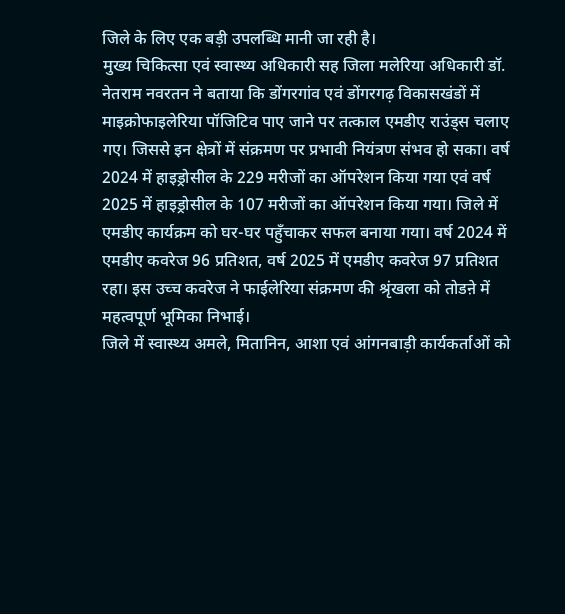जिले के लिए एक बड़ी उपलब्धि मानी जा रही है।
मुख्य चिकित्सा एवं स्वास्थ्य अधिकारी सह जिला मलेरिया अधिकारी डॉ. नेतराम नवरतन ने बताया कि डोंगरगांव एवं डोंगरगढ़ विकासखंडों में माइक्रोफाइलेरिया पॉजिटिव पाए जाने पर तत्काल एमडीए राउंड्स चलाए गए। जिससे इन क्षेत्रों में संक्रमण पर प्रभावी नियंत्रण संभव हो सका। वर्ष 2024 में हाइड्रोसील के 229 मरीजों का ऑपरेशन किया गया एवं वर्ष 2025 में हाइड्रोसील के 107 मरीजों का ऑपरेशन किया गया। जिले में एमडीए कार्यक्रम को घर-घर पहुँचाकर सफल बनाया गया। वर्ष 2024 में एमडीए कवरेज 96 प्रतिशत, वर्ष 2025 में एमडीए कवरेज 97 प्रतिशत रहा। इस उच्च कवरेज ने फाईलेरिया संक्रमण की श्रृंखला को तोडऩे में महत्वपूर्ण भूमिका निभाई।
जिले में स्वास्थ्य अमले, मितानिन, आशा एवं आंगनबाड़ी कार्यकर्ताओं को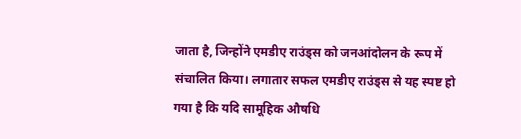जाता है, जिन्होंने एमडीए राउंड्स को जनआंदोलन के रूप में संचालित किया। लगातार सफल एमडीए राउंड्स से यह स्पष्ट हो गया है कि यदि सामूहिक औषधि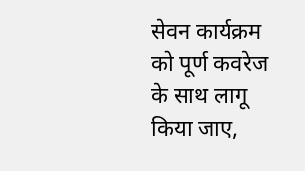सेवन कार्यक्रम को पूर्ण कवरेज के साथ लागू किया जाए,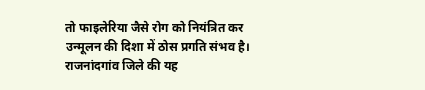तो फाइलेरिया जैसे रोग को नियंत्रित कर उन्मूलन की दिशा में ठोस प्रगति संभव है। राजनांदगांव जिले की यह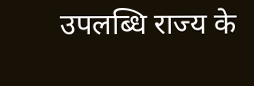उपलब्धि राज्य के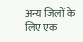अन्य जिलों के लिए एक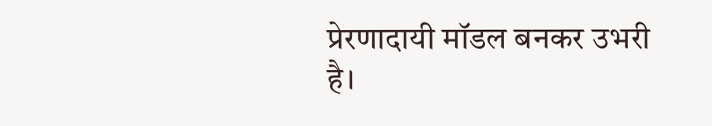प्रेरणादायी मॉडल बनकर उभरी है।